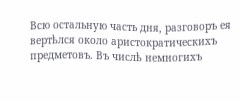Всю остальную часть дня, разговоръ ея вертѣлся около аристократическихъ предметовъ. Въ числѣ немногихъ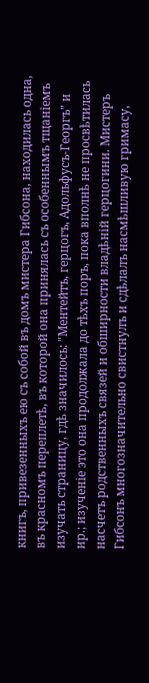книгъ, привезенныхъ ею съ собой въ домъ мистера Гибсона, находилась одна, въ красномъ переплетѣ, въ которой она принялась съ особеннымъ тщаніемъ изучать страницу, гдѣ значилось: "Ментейтъ, герцогъ, Адольфусъ-Георгъ" и ир.; изученіе это она продолжала до тѣхъ поръ, пока вполнѣ не просвѣтилась насчетъ родственныхъ связей и обширности владѣній герцогини. Мистеръ Гибсонъ многозначительно свистнулъ и сдѣлалъ насмѣшливую гримасу,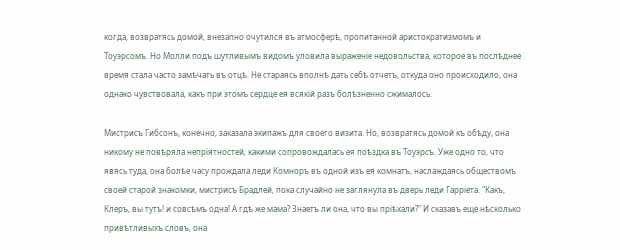когда, возвратясь домой, внезапно очутился въ атмосферѣ, пропитанной аристократизмомъ и Тоуэрсомъ. Но Молли подъ шутливымъ видомъ уловила выраженіе недовольства, которое въ послѣднее время стала часто замѣчать въ отцѣ. Не стараясь вполнѣ дать себѣ отчетъ, откуда оно происходило, она однако чувствовала, какъ при этомъ сердце ея всякій разъ болѣзненно сжималось.

Мистрисъ Гибсонъ, конечно, заказала экипажъ для своего визита. Но, возвратясь домой къ обѣду, она никому не повѣряла непріятностей, какими сопровождалась ея поѣздка въ Тоуэрсъ. Уже одно то, что явясь туда, она болѣе часу прождала леди Комноръ въ одной изъ ея комнатъ, наслаждаясь обществомъ своей старой знакомки, мистрисъ Брадлей, пока случайно не заглянула въ дверь леди Гарріета. "Какъ, Клеръ, вы тутъ! и совсѣмъ одна! А гдѣ же мама? Знаетъ ли она, что вы пріѣхали?" И сказавъ еще нѣсколько привѣтливыхъ словъ, она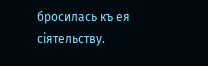бросилась къ ея сіятельству.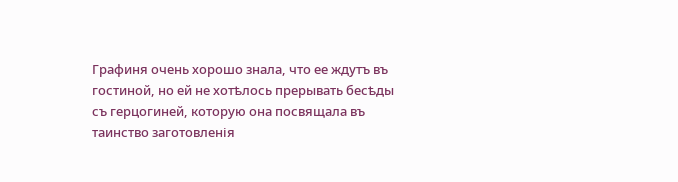Графиня очень хорошо знала, что ее ждутъ въ гостиной, но ей не хотѣлось прерывать бесѣды съ герцогиней, которую она посвящала въ таинство заготовленія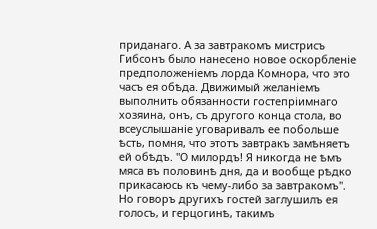приданаго. А за завтракомъ мистрисъ Гибсонъ было нанесено новое оскорбленіе предположеніемъ лорда Комнора, что это часъ ея обѣда. Движимый желаніемъ выполнить обязанности гостепріимнаго хозяина, онъ, съ другого конца стола, во всеуслышаніе уговаривалъ ее побольше ѣсть, помня, что этотъ завтракъ замѣняетъ ей обѣдъ. "О милордъ! Я никогда не ѣмъ мяса въ половинѣ дня, да и вообще рѣдко прикасаюсь къ чему-либо за завтракомъ". Но говоръ другихъ гостей заглушилъ ея голосъ, и герцогинѣ, такимъ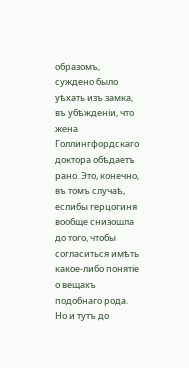образомъ, суждено было уѣхать изъ замка, въ убѣжденіи, что жена Голлингфордскаго доктора обѣдаетъ рано. Это, конечно, въ томъ случаѣ, еслибы герцогиня вообще снизошла до того, чтобы согласиться имѣть какое-либо понятіе о вещахъ подобнаго рода. Но и тутъ до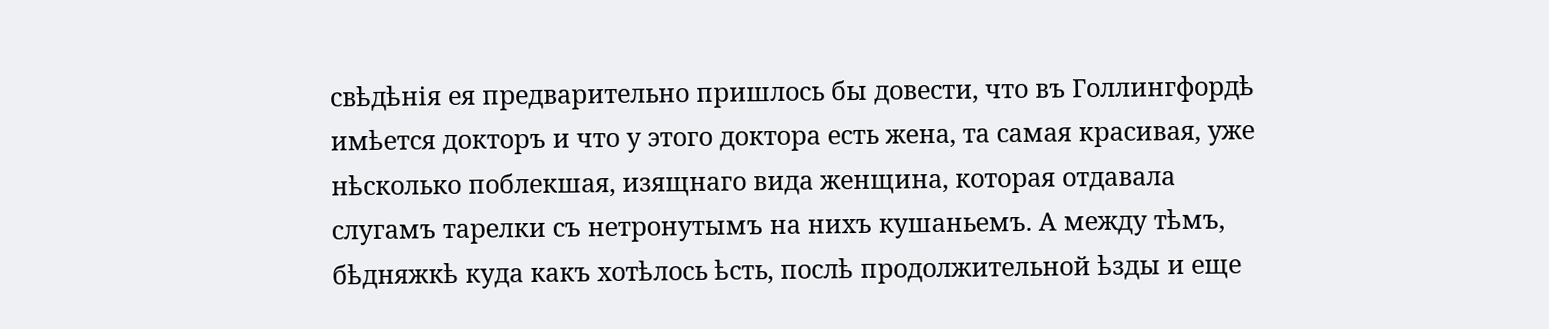свѣдѣнія ея предварительно пришлось бы довести, что въ Голлингфордѣ имѣется докторъ и что у этого доктора есть жена, та самая красивая, уже нѣсколько поблекшая, изящнаго вида женщина, которая отдавала слугамъ тарелки съ нетронутымъ на нихъ кушаньемъ. А между тѣмъ, бѣдняжкѣ куда какъ хотѣлось ѣсть, послѣ продолжительной ѣзды и еще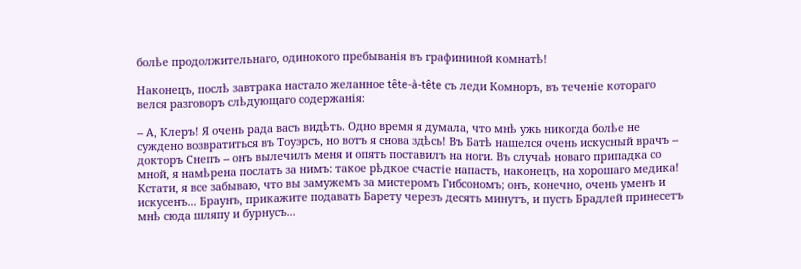болѣе продолжительнаго, одинокого пребыванія въ графининой комнатѣ!

Наконецъ, послѣ завтрака настало желанное tête-à-tête съ леди Комноръ, въ теченіе котораго велся разговоръ слѣдующаго содержанія:

-- А, Клеръ! Я очень рада васъ видѣть. Одно время я думала, что мнѣ ужь никогда болѣе не суждено возвратиться въ Тоуэрсъ, но вотъ я снова здѣсь! Въ Батѣ нашелся очень искусный врачъ -- докторъ Снепъ -- онъ вылечилъ меня и опять поставилъ на ноги. Въ случаѣ новаго припадка со мной, я намѣрена послать за нимъ: такое рѣдкое счастіе напасть, наконецъ, на хорошаго медика! Кстати, я все забываю, что вы замужемъ за мистеромъ Гибсономъ; онъ, конечно, очень уменъ и искусенъ... Браунъ, прикажите подавать Барету черезъ десять минутъ, и пусть Брадлей принесетъ мнѣ сюда шляпу и бурнусъ...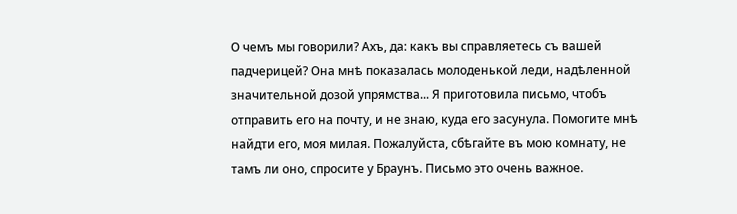О чемъ мы говорили? Ахъ, да: какъ вы справляетесь съ вашей падчерицей? Она мнѣ показалась молоденькой леди, надѣленной значительной дозой упрямства... Я приготовила письмо, чтобъ отправить его на почту, и не знаю, куда его засунула. Помогите мнѣ найдти его, моя милая. Пожалуйста, сбѣгайте въ мою комнату, не тамъ ли оно, спросите у Браунъ. Письмо это очень важное.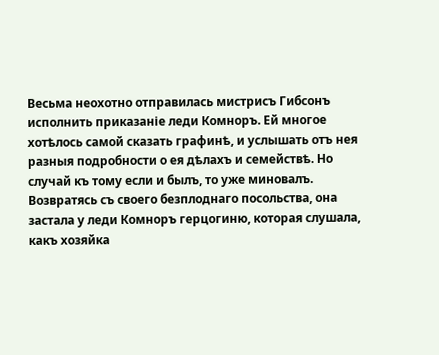Весьма неохотно отправилась мистрисъ Гибсонъ исполнить приказаніе леди Комноръ. Ей многое хотѣлось самой сказать графинѣ, и услышать отъ нея разныя подробности о ея дѣлахъ и семействѣ. Но случай къ тому если и былъ, то уже миновалъ. Возвратясь съ своего безплоднаго посольства, она застала у леди Комноръ герцогиню, которая слушала, какъ хозяйка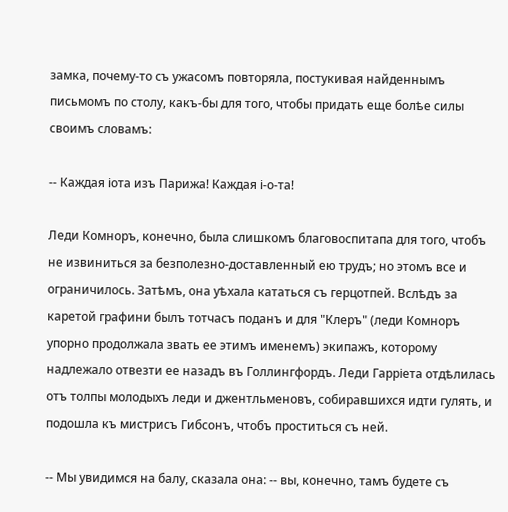замка, почему-то съ ужасомъ повторяла, постукивая найденнымъ письмомъ по столу, какъ-бы для того, чтобы придать еще болѣе силы своимъ словамъ:

-- Каждая іота изъ Парижа! Каждая і-о-та!

Леди Комноръ, конечно, была слишкомъ благовоспитапа для того, чтобъ не извиниться за безполезно-доставленный ею трудъ; но этомъ все и ограничилось. Затѣмъ, она уѣхала кататься съ герцотпей. Вслѣдъ за каретой графини былъ тотчасъ поданъ и для "Клеръ" (леди Комноръ упорно продолжала звать ее этимъ именемъ) экипажъ, которому надлежало отвезти ее назадъ въ Голлингфордъ. Леди Гарріета отдѣлилась отъ толпы молодыхъ леди и джентльменовъ, собиравшихся идти гулять, и подошла къ мистрисъ Гибсонъ, чтобъ проститься съ ней.

-- Мы увидимся на балу, сказала она: -- вы, конечно, тамъ будете съ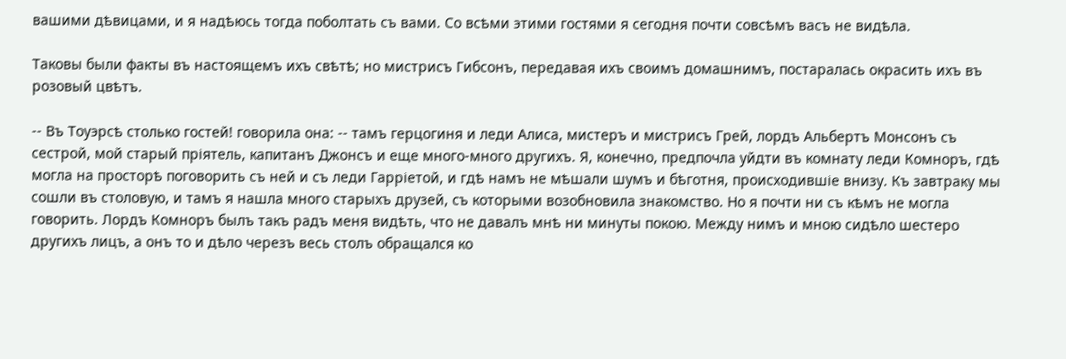вашими дѣвицами, и я надѣюсь тогда поболтать съ вами. Со всѣми этими гостями я сегодня почти совсѣмъ васъ не видѣла.

Таковы были факты въ настоящемъ ихъ свѣтѣ; но мистрисъ Гибсонъ, передавая ихъ своимъ домашнимъ, постаралась окрасить ихъ въ розовый цвѣтъ.

-- Въ Тоуэрсѣ столько гостей! говорила она: -- тамъ герцогиня и леди Алиса, мистеръ и мистрисъ Грей, лордъ Альбертъ Монсонъ съ сестрой, мой старый пріятель, капитанъ Джонсъ и еще много-много другихъ. Я, конечно, предпочла уйдти въ комнату леди Комноръ, гдѣ могла на просторѣ поговорить съ ней и съ леди Гарріетой, и гдѣ намъ не мѣшали шумъ и бѣготня, происходившіе внизу. Къ завтраку мы сошли въ столовую, и тамъ я нашла много старыхъ друзей, съ которыми возобновила знакомство. Но я почти ни съ кѣмъ не могла говорить. Лордъ Комноръ былъ такъ радъ меня видѣть, что не давалъ мнѣ ни минуты покою. Между нимъ и мною сидѣло шестеро другихъ лицъ, а онъ то и дѣло черезъ весь столъ обращался ко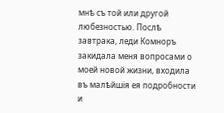мнѣ съ той или другой любезностью. Послѣ завтрака, леди Комноръ закидала меня вопросами о моей новой жизни, входила въ малѣйшія ея подробности и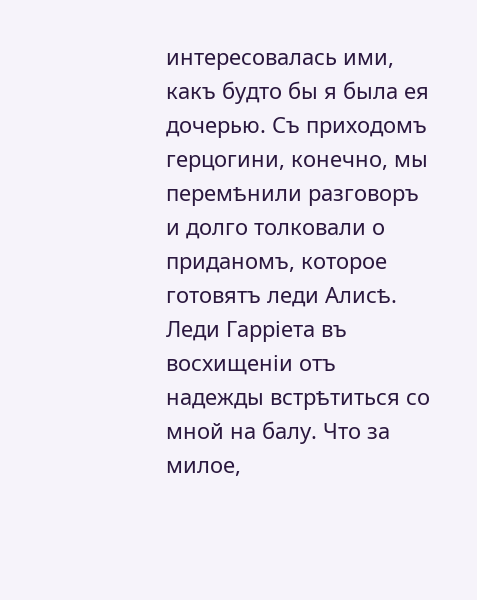интересовалась ими, какъ будто бы я была ея дочерью. Съ приходомъ герцогини, конечно, мы перемѣнили разговоръ и долго толковали о приданомъ, которое готовятъ леди Алисѣ. Леди Гарріета въ восхищеніи отъ надежды встрѣтиться со мной на балу. Что за милое,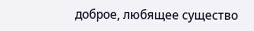доброе, любящее существо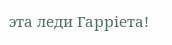эта леди Гарріета!